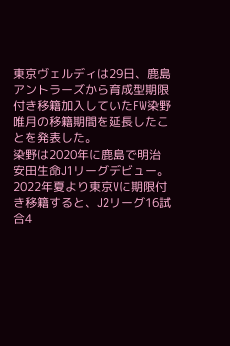東京ヴェルディは29日、鹿島アントラーズから育成型期限付き移籍加入していたFW染野唯月の移籍期間を延長したことを発表した。
染野は2020年に鹿島で明治安田生命J1リーグデビュー。2022年夏より東京Vに期限付き移籍すると、J2リーグ16試合4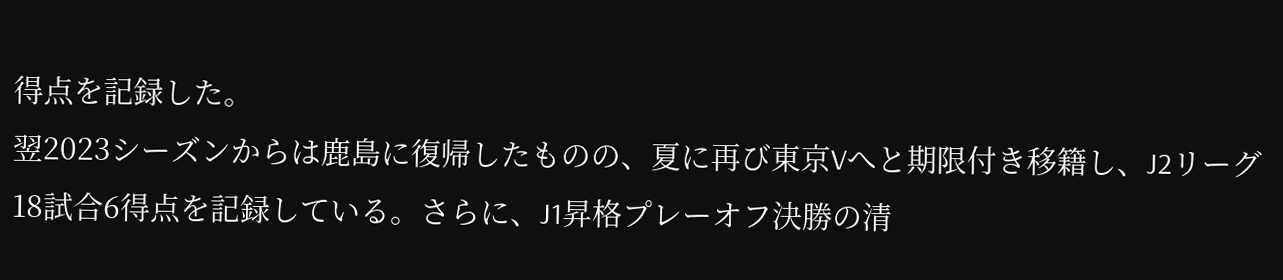得点を記録した。
翌2023シーズンからは鹿島に復帰したものの、夏に再び東京Vへと期限付き移籍し、J2リーグ18試合6得点を記録している。さらに、J1昇格プレーオフ決勝の清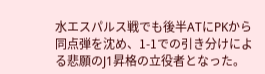水エスパルス戦でも後半ATにPKから同点弾を沈め、1-1での引き分けによる悲願のJ1昇格の立役者となった。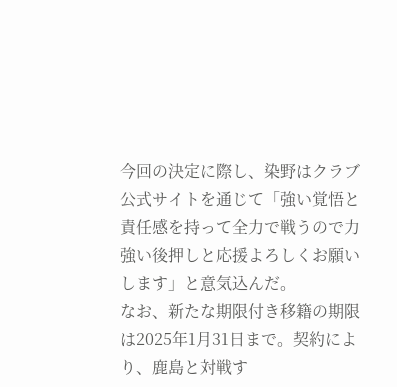今回の決定に際し、染野はクラブ公式サイトを通じて「強い覚悟と責任感を持って全力で戦うので力強い後押しと応援よろしくお願いします」と意気込んだ。
なお、新たな期限付き移籍の期限は2025年1月31日まで。契約により、鹿島と対戦す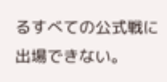るすべての公式戦に出場できない。